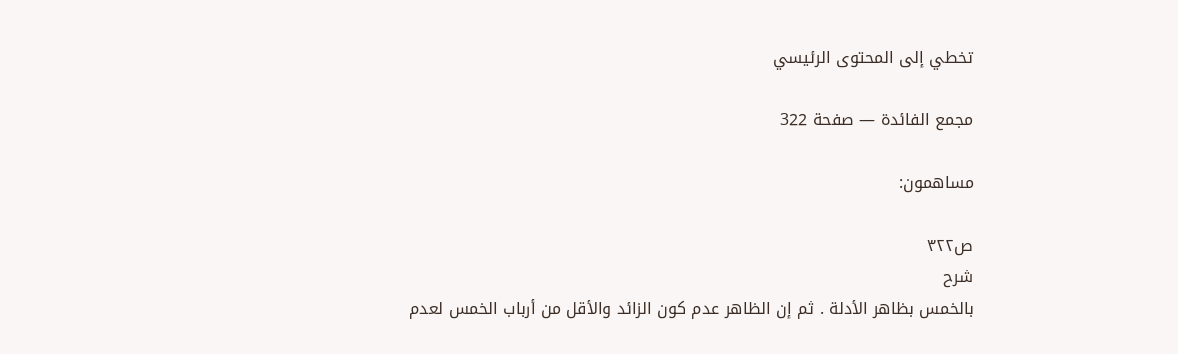تخطي إلى المحتوى الرئيسي

مجمع الفائدة — صفحة 322

مساهمون:

ص٣٢٢
شرح
بالخمس بظاهر الأدلة . ثم إن الظاهر عدم كون الزائد والأقل من أرباب الخمس لعدم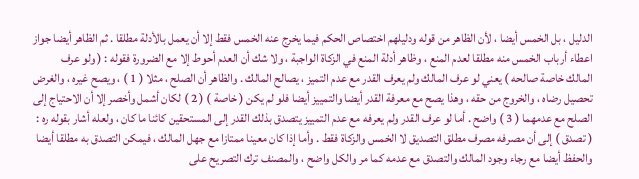الدليل ، بل الخمس أيضا ، لأن الظاهر من قوله ودليلهم اختصاص الحكم فيما يخرج عنه الخمس فقط إلا أن يعمل بالأدلة مطلقا . ثم الظاهر أيضا جواز اعطاء أرباب الخمس منه مطلقا لعدم المنع ، وظاهر أدلة المنع في الزكاة الواجبة ، ولا شك أن العدم أحوط إلا مع الضرورة فقوله : ( ولو عرف المالك خاصة صالحه ) يعني لو عرف المالك ولم يعرف القدر مع عدم التميز ، يصالح المالك . والظاهر أن الصلح ، مثلا ( 1 ) ، ويصح غيره ، والغرض تحصيل رضاه ، والخروج من حقه ، وهذا يصح مع معرفة القدر أيضا والتمييز أيضا فلو لم يكن ( خاصة ) ( 2 ) لكان أشمل وأخصر إلا أن الاحتياج إلى الصلح مع عدمهما ( 3 ) واضح . أما لو عرف القدر ولم يعرفه مع عدم التمييز يتصدق بذلك القدر إلى المستحقين كائنا ما كان ، ولعله أشار بقوله ره : ( تصدق ) إلى أن مصرفه مصرف مطلق التصديق لا الخمس والزكاة فقط . وأما إذا كان معينا ممتازا مع جهل المالك ، فيمكن التصدق به مطلقا أيضا والحفظ أيضا مع رجاء وجود المالك والتصدق مع عدمه كما مر والكل واضح ، والمصنف ترك التصريح على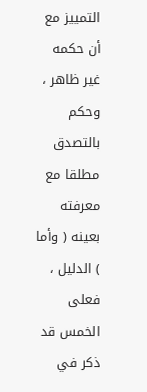التمييز مع أن حكمه غير ظاهر ، وحكم بالتصدق مطلقا مع معرفته بعينه ( وأما ) الدليل ، فعلى الخمس قد ذكر في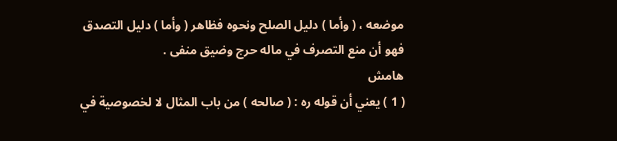موضعه ، ( وأما ) دليل الصلح ونحوه فظاهر ( وأما ) دليل التصدق فهو أن منع التصرف في ماله حرج وضيق منفى .
هامش
( 1 ) يعني أن قوله ره : ( صالحه ) من باب المثال لا لخصوصية في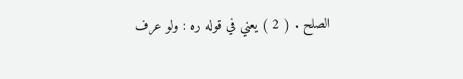الصلح . ( 2 ) يعني في قوله ره : ولو عرف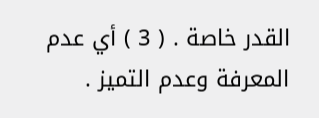القدر خاصة . ( 3 ) أي عدم المعرفة وعدم التميز .